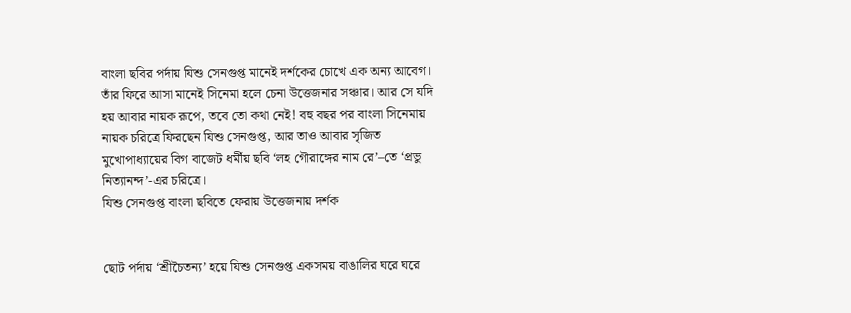বাংলা ছবির পর্দায় যিশু সেনগুপ্ত মানেই দর্শকের চোখে এক অন্য আবেগ। তাঁর ফিরে আসা মানেই সিনেমা হলে চেনা উত্তেজনার সঞ্চার। আর সে যদি হয় আবার নায়ক রূপে, তবে তো কথা নেই! বহু বছর পর বাংলা সিনেমায় নায়ক চরিত্রে ফিরছেন যিশু সেনগুপ্ত, আর তাও আবার সৃজিত মুখোপাধ্যায়ের বিগ বাজেট ধর্মীয় ছবি ‘লহ গৌরাঙ্গের নাম রে’–তে ‘প্রভু নিত্যানন্দ’-এর চরিত্রে।
যিশু সেনগুপ্ত বাংলা ছবিতে ফেরায় উত্তেজনায় দর্শক


ছোট পর্দায় ‘শ্রীচৈতন্য’ হয়ে যিশু সেনগুপ্ত একসময় বাঙালির ঘরে ঘরে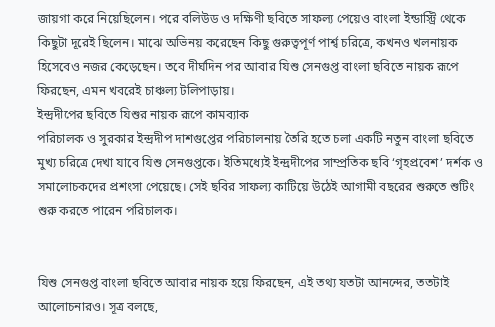জায়গা করে নিয়েছিলেন। পরে বলিউড ও দক্ষিণী ছবিতে সাফল্য পেয়েও বাংলা ইন্ডাস্ট্রি থেকে কিছুটা দূরেই ছিলেন। মাঝে অভিনয় করেছেন কিছু গুরুত্বপূর্ণ পার্শ্ব চরিত্রে, কখনও খলনায়ক হিসেবেও নজর কেড়েছেন। তবে দীর্ঘদিন পর আবার যিশু সেনগুপ্ত বাংলা ছবিতে নায়ক রূপে ফিরছেন, এমন খবরেই চাঞ্চল্য টলিপাড়ায়।
ইন্দ্রদীপের ছবিতে যিশুর নায়ক রূপে কামব্যাক
পরিচালক ও সুরকার ইন্দ্রদীপ দাশগুপ্তের পরিচালনায় তৈরি হতে চলা একটি নতুন বাংলা ছবিতে মুখ্য চরিত্রে দেখা যাবে যিশু সেনগুপ্তকে। ইতিমধ্যেই ইন্দ্রদীপের সাম্প্রতিক ছবি ‘গৃহপ্রবেশ’ দর্শক ও সমালোচকদের প্রশংসা পেয়েছে। সেই ছবির সাফল্য কাটিয়ে উঠেই আগামী বছরের শুরুতে শুটিং শুরু করতে পারেন পরিচালক।


যিশু সেনগুপ্ত বাংলা ছবিতে আবার নায়ক হয়ে ফিরছেন, এই তথ্য যতটা আনন্দের, ততটাই আলোচনারও। সূত্র বলছে,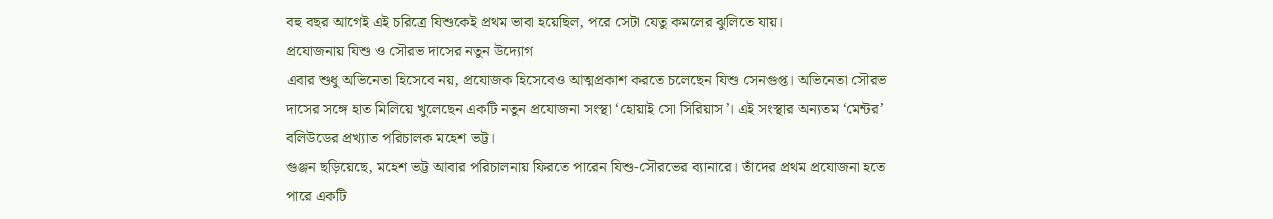বহু বছর আগেই এই চরিত্রে যিশুকেই প্রথম ভাবা হয়েছিল, পরে সেটা যেতু কমলের ঝুলিতে যায়।
প্রযোজনায় যিশু ও সৌরভ দাসের নতুন উদ্যোগ
এবার শুধু অভিনেতা হিসেবে নয়, প্রযোজক হিসেবেও আত্মপ্রকাশ করতে চলেছেন যিশু সেনগুপ্ত। অভিনেতা সৌরভ দাসের সঙ্গে হাত মিলিয়ে খুলেছেন একটি নতুন প্রযোজনা সংস্থা ‘হোয়াই সো সিরিয়াস’। এই সংস্থার অন্যতম ‘মেন্টর’ বলিউডের প্রখ্যাত পরিচালক মহেশ ভট্ট।
গুঞ্জন ছড়িয়েছে, মহেশ ভট্ট আবার পরিচালনায় ফিরতে পারেন যিশু-সৌরভের ব্যানারে। তাঁদের প্রথম প্রযোজনা হতে পারে একটি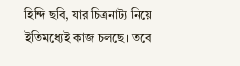হিন্দি ছবি, যার চিত্রনাট্য নিয়ে ইতিমধ্যেই কাজ চলছে। তবে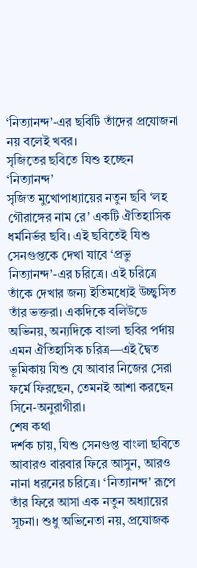‘নিত্যানন্দ’-এর ছবিটি তাঁদের প্রযোজনা নয় বলেই খবর।
সৃজিতের ছবিতে যিশু হচ্ছেন ‘নিত্যানন্দ’
সৃজিত মুখোপাধ্যায়ের নতুন ছবি ‘লহ গৌরাঙ্গের নাম রে’ একটি ঐতিহাসিক ধর্মনির্ভর ছবি। এই ছবিতেই যিশু সেনগুপ্তকে দেখা যাবে ‘প্রভু নিত্যানন্দ’-এর চরিত্রে। এই চরিত্রে তাঁকে দেখার জন্য ইতিমধ্যেই উচ্ছ্বসিত তাঁর ভক্তরা। একদিকে বলিউডে অভিনয়, অন্যদিকে বাংলা ছবির পর্দায় এমন ঐতিহাসিক চরিত্র—এই দ্বৈত ভূমিকায় যিশু যে আবার নিজের সেরা ফর্মে ফিরছেন, তেমনই আশা করছেন সিনে-অনুরাগীরা।
শেষ কথা
দর্শক চায়, যিশু সেনগুপ্ত বাংলা ছবিতে আবারও বারবার ফিরে আসুন, আরও নানা ধরনের চরিত্রে। ‘নিত্যানন্দ’ রূপে তাঁর ফিরে আসা এক নতুন অধ্যায়ের সূচনা। শুধু অভিনেতা নয়, প্রযোজক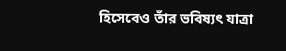হিসেবেও তাঁর ভবিষ্যৎ যাত্রা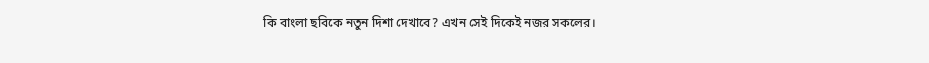কি বাংলা ছবিকে নতুন দিশা দেখাবে? এখন সেই দিকেই নজর সকলের।